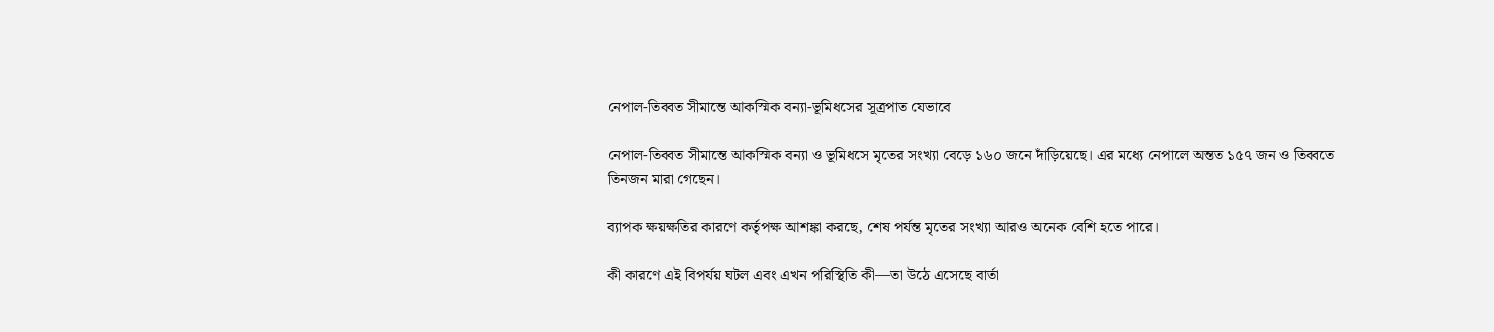নেপাল-তিব্বত সীমান্তে আকস্মিক বন্যা-ভূমিধসের সূত্রপাত যেভাবে

নেপাল-তিব্বত সীমান্তে আকস্মিক বন্যা ও ভূমিধসে মৃতের সংখ্যা বেড়ে ১৬০ জনে দাঁড়িয়েছে। এর মধ্যে নেপালে অন্তত ১৫৭ জন ও তিব্বতে তিনজন মারা গেছেন।

ব্যাপক ক্ষয়ক্ষতির কারণে কর্তৃপক্ষ আশঙ্কা করছে, শেষ পর্যন্ত মৃতের সংখ্যা আরও অনেক বেশি হতে পারে।

কী কারণে এই বিপর্যয় ঘটল এবং এখন পরিস্থিতি কী—তা উঠে এসেছে বার্তা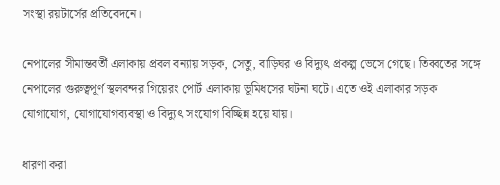সংস্থা রয়টার্সের প্রতিবেদনে।

নেপালের সীমান্তবর্তী এলাকায় প্রবল বন্যায় সড়ক, সেতু, বাড়িঘর ও বিদ্যুৎ প্রকল্প ভেসে গেছে। তিব্বতের সঙ্গে নেপালের গুরুত্বপূর্ণ স্থলবন্দর গিয়েরং পোর্ট এলাকায় ভূমিধসের ঘটনা ঘটে। এতে ওই এলাকার সড়ক যোগাযোগ, যোগাযোগব্যবস্থা ও বিদ্যুৎ সংযোগ বিচ্ছিন্ন হয়ে যায়।

ধারণা করা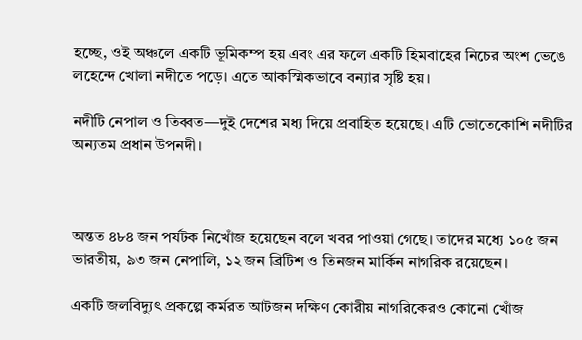হচ্ছে, ওই অঞ্চলে একটি ভূমিকম্প হয় এবং এর ফলে একটি হিমবাহের নিচের অংশ ভেঙে লহেন্দে খোলা নদীতে পড়ে। এতে আকস্মিকভাবে বন্যার সৃষ্টি হয়।

নদীটি নেপাল ও তিব্বত—দুই দেশের মধ্য দিয়ে প্রবাহিত হয়েছে। এটি ভোতেকোশি নদীটির অন্যতম প্রধান উপনদী।



অন্তত ৪৮৪ জন পর্যটক নিখোঁজ হয়েছেন বলে খবর পাওয়া গেছে। তাদের মধ্যে ১০৫ জন ভারতীয়, ৯৩ জন নেপালি, ১২ জন ব্রিটিশ ও তিনজন মার্কিন নাগরিক রয়েছেন।

একটি জলবিদ্যুৎ প্রকল্পে কর্মরত আটজন দক্ষিণ কোরীয় নাগরিকেরও কোনো খোঁজ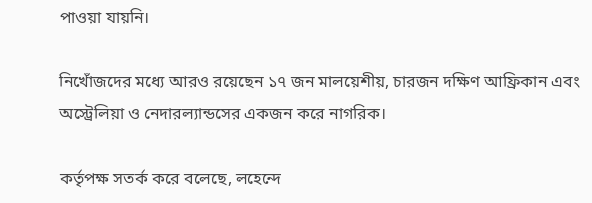পাওয়া যায়নি।

নিখোঁজদের মধ্যে আরও রয়েছেন ১৭ জন মালয়েশীয়, চারজন দক্ষিণ আফ্রিকান এবং অস্ট্রেলিয়া ও নেদারল্যান্ডসের একজন করে নাগরিক।

কর্তৃপক্ষ সতর্ক করে বলেছে, লহেন্দে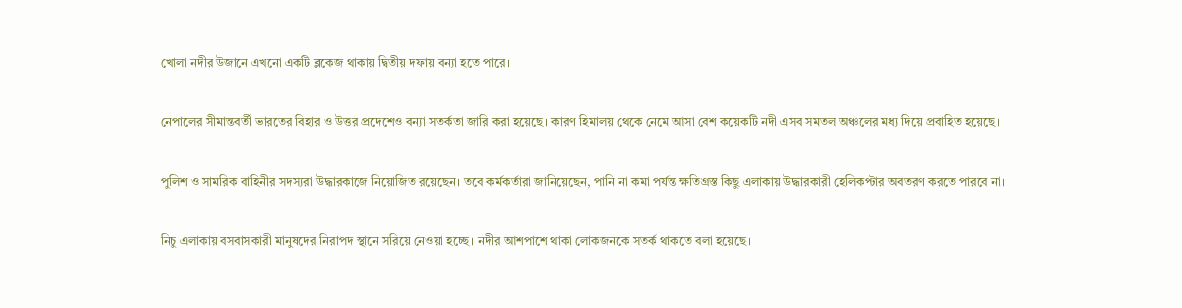খোলা নদীর উজানে এখনো একটি ব্লকেজ থাকায় দ্বিতীয় দফায় বন্যা হতে পারে।

নেপালের সীমান্তবর্তী ভারতের বিহার ও উত্তর প্রদেশেও বন্যা সতর্কতা জারি করা হয়েছে। কারণ হিমালয় থেকে নেমে আসা বেশ কয়েকটি নদী এসব সমতল অঞ্চলের মধ্য দিয়ে প্রবাহিত হয়েছে।

পুলিশ ও সামরিক বাহিনীর সদস্যরা উদ্ধারকাজে নিয়োজিত রয়েছেন। তবে কর্মকর্তারা জানিয়েছেন, পানি না কমা পর্যন্ত ক্ষতিগ্রস্ত কিছু এলাকায় উদ্ধারকারী হেলিকপ্টার অবতরণ করতে পারবে না।

নিচু এলাকায় বসবাসকারী মানুষদের নিরাপদ স্থানে সরিয়ে নেওয়া হচ্ছে। নদীর আশপাশে থাকা লোকজনকে সতর্ক থাকতে বলা হয়েছে।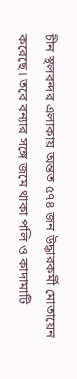চীন স্থলবন্দর এলাকায় অন্তত ৫৭৪ জন উদ্ধারকর্মী মোতায়েন করেছে। তবে বন্যার সঙ্গে জমে থাকা পলি ও কাদামাটি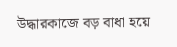উদ্ধারকাজে বড় বাধা হয়ে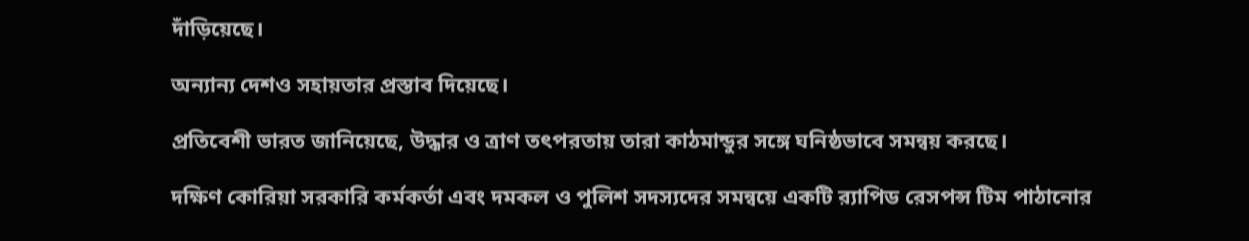দাঁড়িয়েছে।

অন্যান্য দেশও সহায়তার প্রস্তাব দিয়েছে।

প্রতিবেশী ভারত জানিয়েছে, উদ্ধার ও ত্রাণ তৎপরতায় তারা কাঠমান্ডুর সঙ্গে ঘনিষ্ঠভাবে সমন্বয় করছে।

দক্ষিণ কোরিয়া সরকারি কর্মকর্তা এবং দমকল ও পুলিশ সদস্যদের সমন্বয়ে একটি র‌্যাপিড রেসপন্স টিম পাঠানোর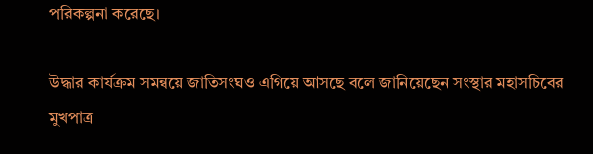পরিকল্পনা করেছে।

উদ্ধার কার্যক্রম সমন্বয়ে জাতিসংঘও এগিয়ে আসছে বলে জানিয়েছেন সংস্থার মহাসচিবের মুখপাত্র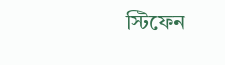স্টিফেন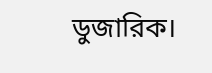ডুজারিক।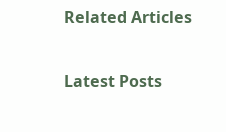Related Articles

Latest Posts